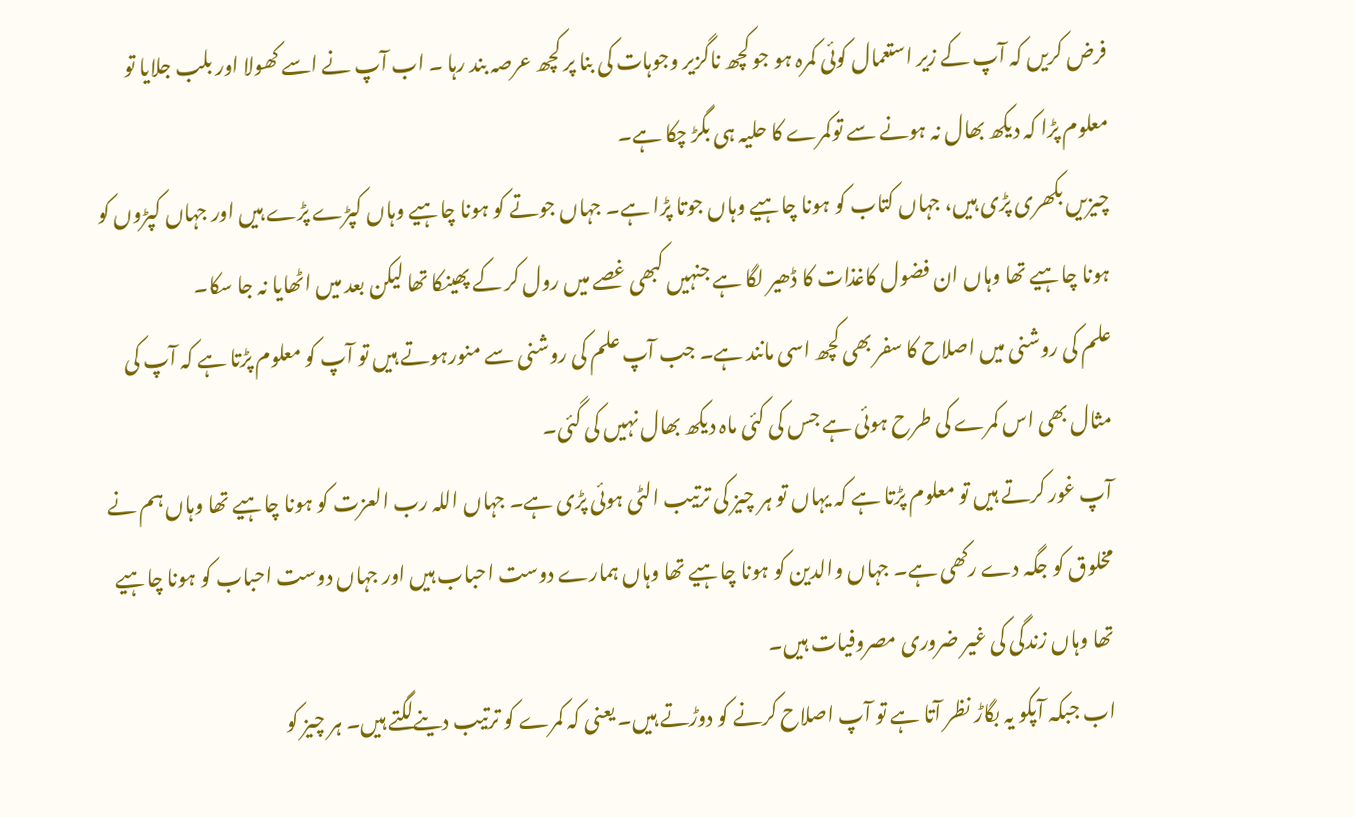فرض کریں کہ آپ کے زیر استعمال کوئی کمرہ ہو جو کچھ ناگزیر وجوہات کی بنا پر کچھ عرصہ بند رہا ۔ اب آپ نے اسے کھولا اور بلب جلایا تو معلوم پڑا کہ دیکھ بھال نہ ہونے سے توکمرے کا حلیہ ہی بگڑ چکا ہے۔
چیزیں بکھری پڑی ہیں، جہاں کتاب کو ہونا چاہیے وہاں جوتا پڑا ہے۔ جہاں جوتے کو ہونا چاہیے وہاں کپڑے پڑے ہیں اور جہاں کپڑوں کو ہونا چاہیے تھا وہاں ان فضول کاغذات کا ڈھیر لگا ہے جنہیں کبھی غصے میں رول کر کے پھینکا تھا لیکن بعد میں اٹھایا نہ جا سکا۔
علم کی روشنی میں اصلاح کا سفر بھی کچھ اسی مانند ہے۔ جب آپ علم کی روشنی سے منورہوتے ہیں تو آپ کو معلوم پڑتا ہے کہ آپ کی مثال بھی اس کمرے کی طرح ہوئی ہے جس کی کئی ماہ دیکھ بھال نہیں کی گئی۔
آپ غور کرتے ہیں تو معلوم پڑتا ہے کہ یہاں تو ہر چیز کی ترتیب الٹی ہوئی پڑی ہے۔ جہاں اللہ رب العزت کو ہونا چاہیے تھا وہاں ہم نے مخلوق کو جگہ دے رکھی ہے۔ جہاں والدین کو ہونا چاہیے تھا وہاں ہمارے دوست احباب ہیں اور جہاں دوست احباب کو ہونا چاہیے تھا وہاں زندگی کی غیر ضروری مصروفیات ہیں۔
اب جبکہ آپکو یہ بگاڑ نظر آتا ہے تو آپ اصلاح کرنے کو دوڑتے ہیں۔ یعنی کہ کمرے کو ترتیب دینےلگتے ہیں۔ ہر چیز کو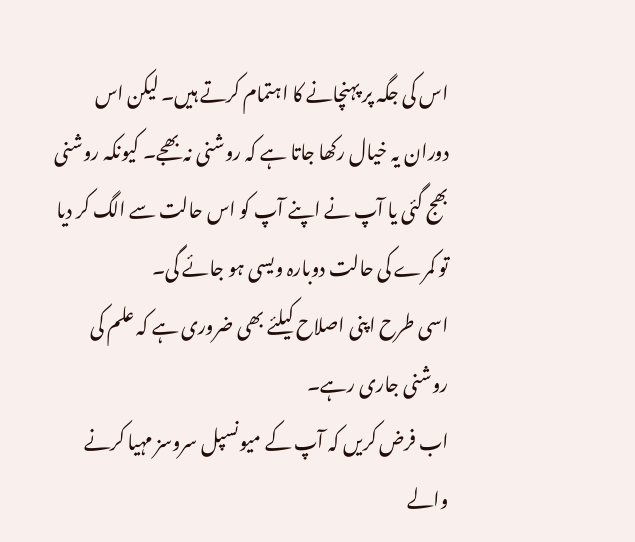اس کی جگہ پر پہنچانے کا اہتمام کرتے ہیں۔ لیکن اس دوران یہ خیال رکھا جاتا ہے کہ روشنی نہ بھجے۔ کیونکہ روشنی بھج گئی یا آپ نے اپنے آپ کو اس حالت سے الگ کر دیا تو کمرے کی حالت دوبارہ ویسی ہو جائے گی۔
اسی طرح اپنی اصلاح کیلئے بھی ضروری ہے کہ علم کی روشنی جاری رہے۔
اب فرض کریں کہ آپ کے میونسپل سروسز مہیا کرنے والے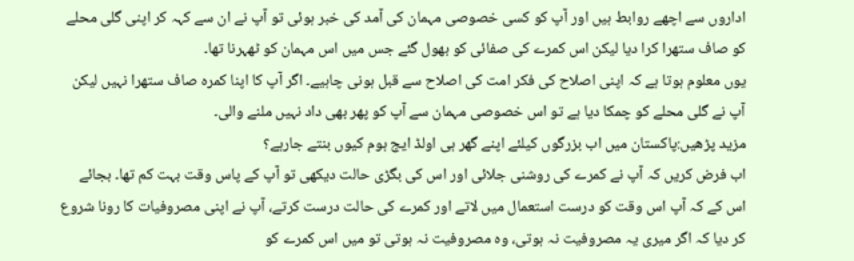اداروں سے اچھے روابط ہیں اور آپ کو کسی خصوصی مہمان کی آمد کی خبر ہوئی تو آپ نے ان سے کہہ کر اپنی گلی محلے کو صاف ستھرا کرا دیا لیکن اس کمرے کی صفائی کو بھول گئے جس میں اس مہمان کو ٹھہرنا تھا۔
یوں معلوم ہوتا ہے کہ اپنی اصلاح کی فکر امت کی اصلاح سے قبل ہونی چاہیے۔ اگر آپ کا اپنا کمرہ صاف ستھرا نہیں لیکن آپ نے گلی محلے کو چمکا دیا ہے تو اس خصوصی مہمان سے آپ کو پھر بھی داد نہیں ملنے والی۔
مزید پڑھیں:پاکستان میں اب بزرگوں کیلئے اپنے گھر ہی اولڈ ایج ہوم کیوں بنتے جارہے؟
اب فرض کریں کہ آپ نے کمرے کی روشنی جلائی اور اس کی بگڑی حالت دیکھی تو آپ کے پاس وقت بہت کم تھا۔ بجائے اس کے کہ آپ اس وقت کو درست استعمال میں لاتے اور کمرے کی حالت درست کرتے، آپ نے اپنی مصروفیات کا رونا شروع کر دیا کہ اگر میری یہ مصروفیت نہ ہوتی، وہ مصروفیت نہ ہوتی تو میں اس کمرے کو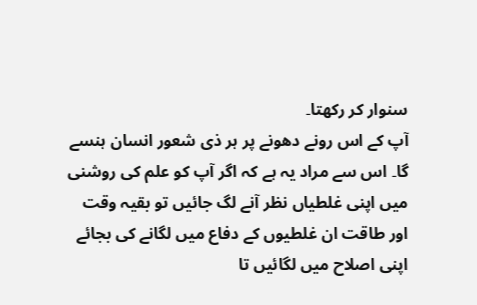سنوار کر رکھتا۔
آپ کے اس رونے دھونے پر ہر ذی شعور انسان ہنسے گا۔ اس سے مراد یہ ہے کہ اگر آپ کو علم کی روشنی میں اپنی غلطیاں نظر آنے لگ جائیں تو بقیہ وقت اور طاقت ان غلطیوں کے دفاع میں لگانے کی بجائے اپنی اصلاح میں لگائیں تا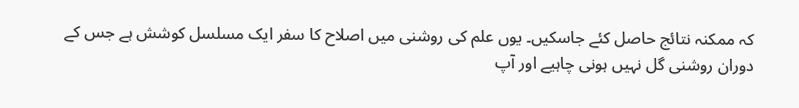کہ ممکنہ نتائج حاصل کئے جاسکیں۔ یوں علم کی روشنی میں اصلاح کا سفر ایک مسلسل کوشش ہے جس کے دوران روشنی گل نہیں ہونی چاہیے اور آپ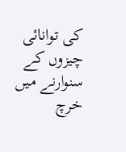کی توانائی چیزوں کے سنوارنے میں خرچ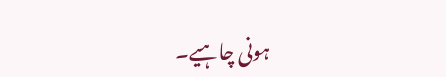ہونی چاہیے۔